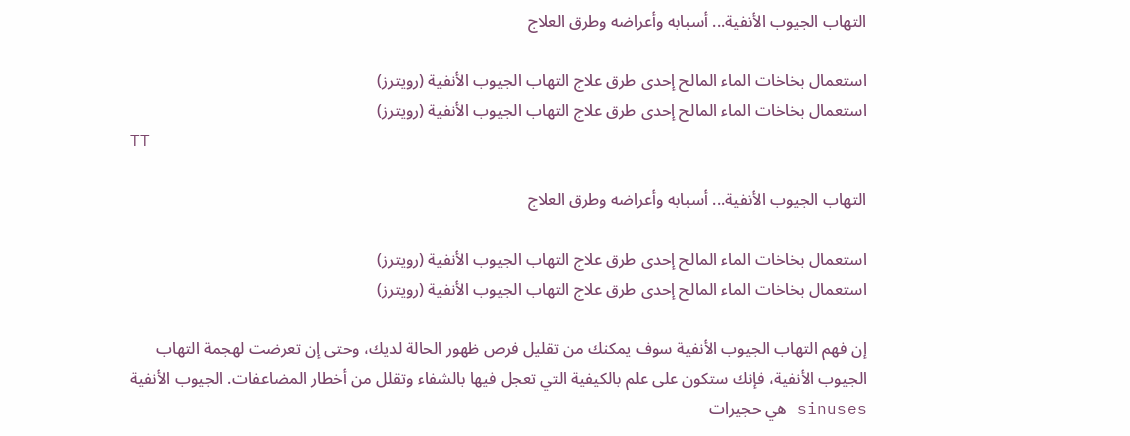التهاب الجيوب الأنفية... أسبابه وأعراضه وطرق العلاج

استعمال بخاخات الماء المالح إحدى طرق علاج التهاب الجيوب الأنفية (رويترز)
استعمال بخاخات الماء المالح إحدى طرق علاج التهاب الجيوب الأنفية (رويترز)
TT

التهاب الجيوب الأنفية... أسبابه وأعراضه وطرق العلاج

استعمال بخاخات الماء المالح إحدى طرق علاج التهاب الجيوب الأنفية (رويترز)
استعمال بخاخات الماء المالح إحدى طرق علاج التهاب الجيوب الأنفية (رويترز)

إن فهم التهاب الجيوب الأنفية سوف يمكنك من تقليل فرص ظهور الحالة لديك، وحتى إن تعرضت لهجمة التهاب الجيوب الأنفية، فإنك ستكون على علم بالكيفية التي تعجل فيها بالشفاء وتقلل من أخطار المضاعفات. الجيوب الأنفية sinuses هي حجيرات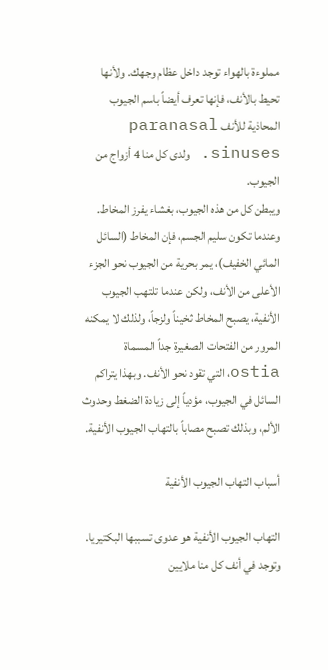مملوءة بالهواء توجد داخل عظام وجهك. ولأنها تحيط بالأنف، فإنها تعرف أيضاً باسم الجيوب المحاذية للأنف paranasal sinuses. ولدى كل منا 4 أزواج من الجيوب.
ويبطن كل من هذه الجيوب، بغشاء يفرز المخاط. وعندما تكون سليم الجسم، فإن المخاط (السائل المائي الخفيف)، يمر بحرية من الجيوب نحو الجزء الأعلى من الأنف، ولكن عندما تلتهب الجيوب الأنفية، يصبح المخاط ثخيناً ولزجاً، ولذلك لا يمكنه المرور من الفتحات الصغيرة جداً المسماة ostia، التي تقود نحو الأنف. وبهذا يتراكم السائل في الجيوب، مؤدياً إلى زيادة الضغط وحدوث الألم، وبذلك تصبح مصاباً بالتهاب الجيوب الأنفية.

أسباب التهاب الجيوب الأنفية

التهاب الجيوب الأنفية هو عدوى تسببها البكتيريا. وتوجد في أنف كل منا ملايين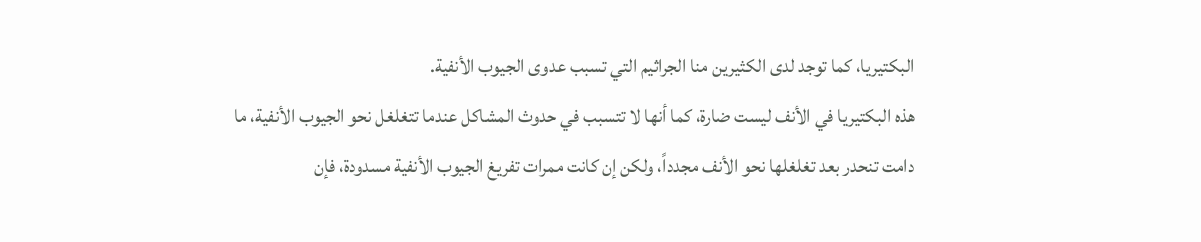البكتيريا، كما توجد لدى الكثيرين منا الجراثيم التي تسبب عدوى الجيوب الأنفية.
هذه البكتيريا في الأنف ليست ضارة، كما أنها لا تتسبب في حدوث المشاكل عندما تتغلغل نحو الجيوب الأنفية، ما دامت تنحدر بعد تغلغلها نحو الأنف مجدداً، ولكن إن كانت ممرات تفريغ الجيوب الأنفية مسدودة، فإن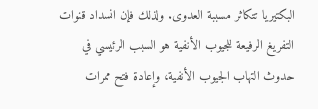البكتيريا تتكاثر مسببة العدوى. ولذلك فإن انسداد قنوات التفريغ الرفيعة للجيوب الأنفية هو السبب الرئيسي في حدوث التهاب الجيوب الأنفية، وإعادة فتح ممرات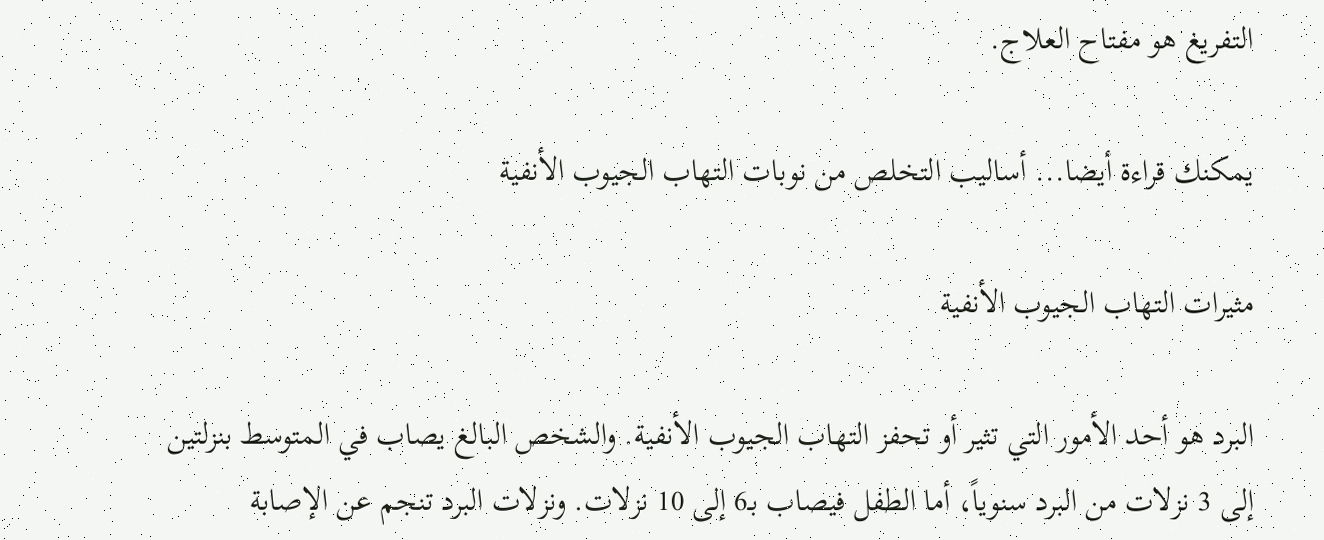التفريغ هو مفتاح العلاج.

يمكنك قراءة أيضا... أساليب التخلص من نوبات التهاب الجيوب الأنفية

مثيرات التهاب الجيوب الأنفية

البرد هو أحد الأمور التي تثير أو تحفز التهاب الجيوب الأنفية. والشخص البالغ يصاب في المتوسط بنزلتين إلى 3 نزلات من البرد سنوياً، أما الطفل فيصاب بـ6 إلى 10 نزلات. ونزلات البرد تنجم عن الإصابة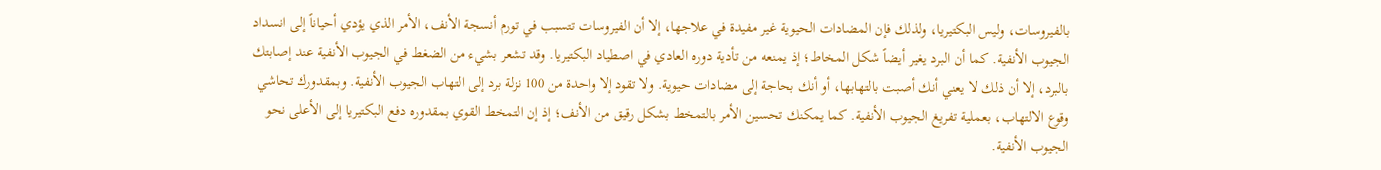بالفيروسات، وليس البكتيريا، ولذلك فإن المضادات الحيوية غير مفيدة في علاجها، إلا أن الفيروسات تتسبب في تورم أنسجة الأنف، الأمر الذي يؤدي أحياناً إلى انسداد الجيوب الأنفية. كما أن البرد يغير أيضاً شكل المخاط؛ إذ يمنعه من تأدية دوره العادي في اصطياد البكتيريا. وقد تشعر بشيء من الضغط في الجيوب الأنفية عند إصابتك بالبرد، إلا أن ذلك لا يعني أنك أصبت بالتهابها، أو أنك بحاجة إلى مضادات حيوية. ولا تقود إلا واحدة من 100 نزلة برد إلى التهاب الجيوب الأنفية. وبمقدورك تحاشي وقوع الالتهاب، بعملية تفريغ الجيوب الأنفية. كما يمكنك تحسين الأمر بالتمخط بشكل رقيق من الأنف؛ إذ إن التمخط القوي بمقدوره دفع البكتيريا إلى الأعلى نحو الجيوب الأنفية.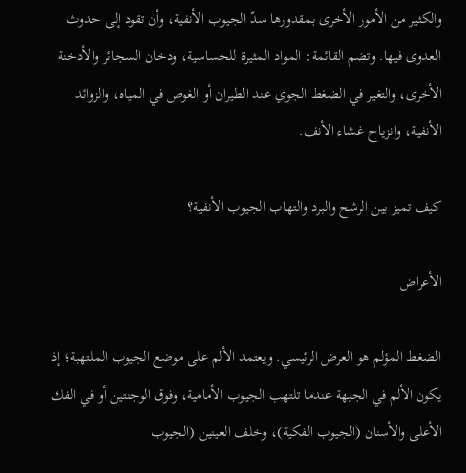والكثير من الأمور الأخرى بمقدورها سدّ الجيوب الأنفية، وأن تقود إلى حدوث العدوى فيها. وتضم القائمة: المواد المثيرة للحساسية، ودخان السجائر والأدخنة الأخرى، والتغير في الضغط الجوي عند الطيران أو الغوص في المياه، والزوائد الأنفية، وانزياح غشاء الأنف.

كيف تميز بين الرشح والبرد والتهاب الجيوب الأنفية؟

الأعراض

الضغط المؤلم هو العرض الرئيسي. ويعتمد الألم على موضع الجيوب الملتهبة؛ إذ يكون الألم في الجبهة عندما تلتهب الجيوب الأمامية، وفوق الوجنتين أو في الفك الأعلى والأسنان (الجيوب الفكية)، وخلف العينين (الجيوب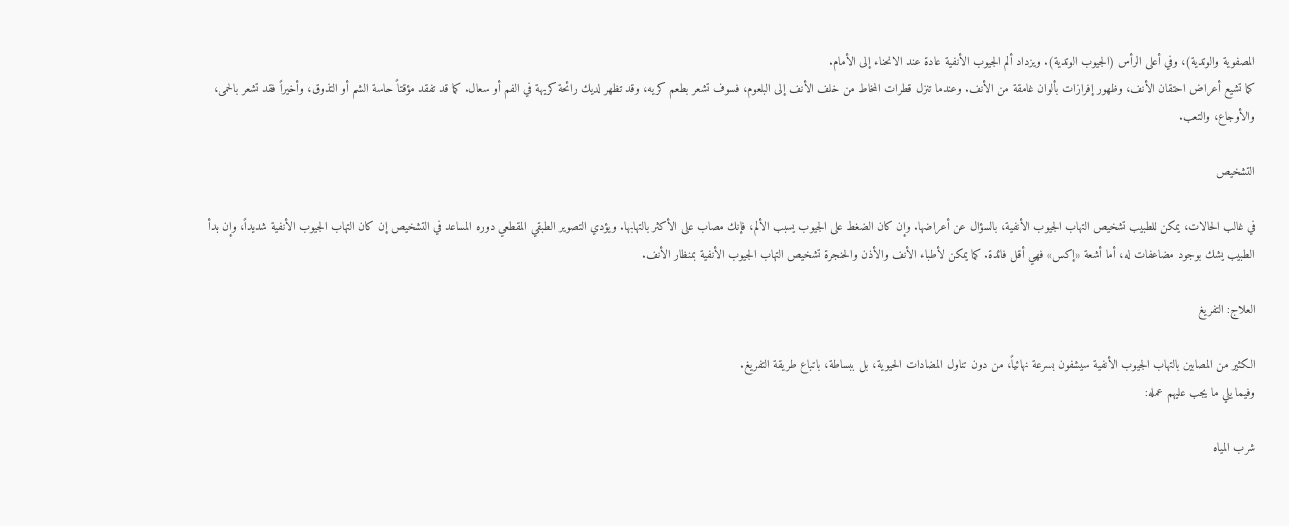المصفوية والوتدية)، وفي أعلى الرأس (الجيوب الوتدية). ويزداد ألم الجيوب الأنفية عادة عند الانحناء إلى الأمام.
كما تشيع أعراض احتقان الأنف، وظهور إفرازات بألوان غامقة من الأنف. وعندما تنزل قطرات المخاط من خلف الأنف إلى البلعوم، فسوف تشعر بطعم كريه، وقد تظهر لديك رائحة كريهة في الفم أو سعال. كما قد تفقد مؤقتاً حاسة الشم أو التذوق، وأخيراً فقد تشعر بالحمى، والأوجاع، والتعب.

التشخيص

في غالب الحالات، يمكن للطبيب تشخيص التهاب الجيوب الأنفية، بالسؤال عن أعراضها. وإن كان الضغط على الجيوب يسبب الألم، فإنك مصاب على الأكثر بالتهابها. ويؤدي التصوير الطبقي المقطعي دوره المساعد في التشخيص إن كان التهاب الجيوب الأنفية شديداً، وإن بدأ الطبيب يشك بوجود مضاعفات له، أما أشعة «إكس» فهي أقل فائدة. كما يمكن لأطباء الأنف والأذن والحنجرة تشخيص التهاب الجيوب الأنفية بمنظار الأنف.

العلاج: التفريغ

الكثير من المصابين بالتهاب الجيوب الأنفية سيشفون بسرعة نهائياً، من دون تناول المضادات الحيوية، بل ببساطة، باتباع طريقة التفريغ.
وفيما يلي ما يجب عليهم عمله:

شرب المياه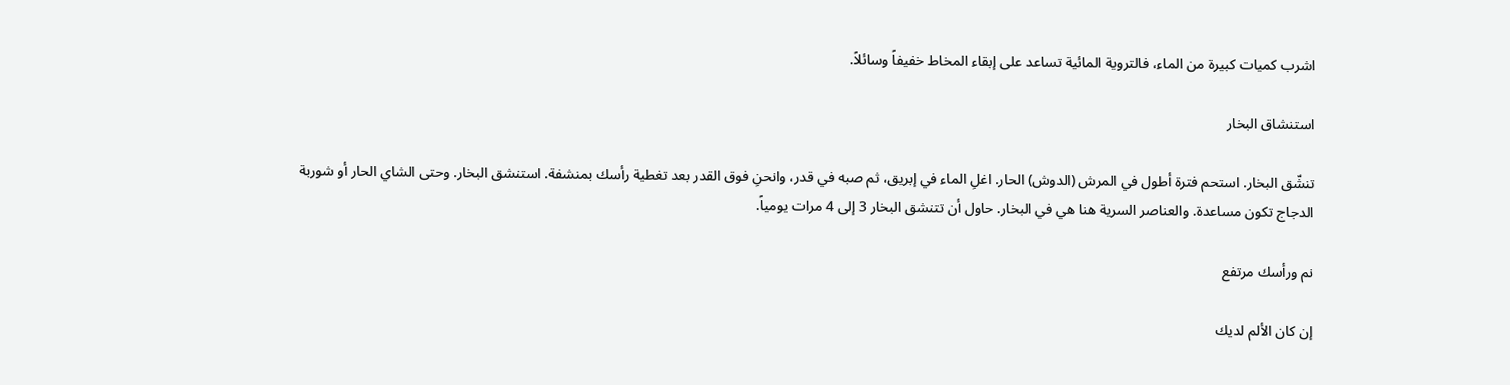اشرب كميات كبيرة من الماء، فالتروية المائية تساعد على إبقاء المخاط خفيفاً وسائلاً.

استنشاق البخار

تنشّق البخار. استحم فترة أطول في المرش (الدوش) الحار. اغلِ الماء في إبريق، ثم صبه في قدر، وانحنِ فوق القدر بعد تغطية رأسك بمنشفة. استنشق البخار. وحتى الشاي الحار أو شوربة الدجاج تكون مساعدة. والعناصر السرية هنا هي في البخار. حاول أن تتنشق البخار 3 إلى 4 مرات يومياً.

نم ورأسك مرتفع

إن كان الألم لديك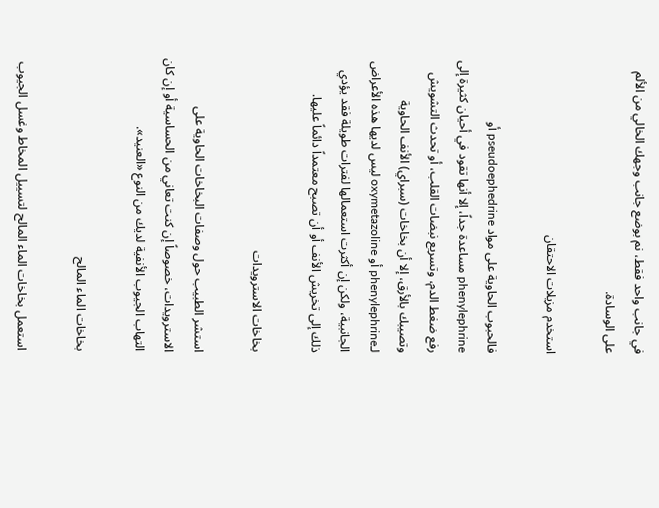في جانب واحد فقط، نم بوضع جانب وجهك الخالي من الألم على الوسادة.

استخدم مزيلات الاحتقان

فالحبوب الحاوية على مواد pseudoephedrine أو phenylephrine مساعدة جداً، إلا أنها تقود في أحيان كثيرة إلى رفع ضغط الدم، وتسريع نبضات القلب، أو تحدث التشويش وتصيبك بالأرق، إلا أن بخاخات (سبراي) الأنف الحاوية لـphenylephrine أو oxymetazoline ليس لديها هذه الأعراض الجانبية، ولكن إن أكثرت استعمالها لفترات طويلة فقد يؤدي ذلك إلى تخريش الأنف أو أن تصبح معتمداً دائماً عليها.

بخاخات الاسترويدات

استشر الطبيب حول وصفات البخاخات الحاوية على الاسترويدات، خصوصاً إن كنت تعاني من الحساسية أو إن كان التهاب الجيوب الأنفية لديك من النوع «العنيد».

بخاخات الماء المالح

استعمل بخاخات الماء المالح لتسييل المخاط وغسل الجيوب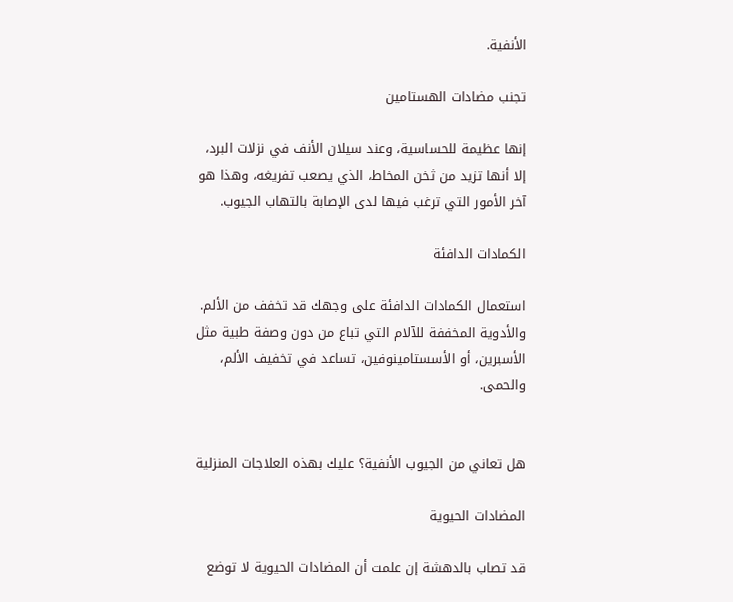الأنفية.

تجنب مضادات الهستامين

إنها عظيمة للحساسية، وعند سيلان الأنف في نزلات البرد، إلا أنها تزيد من ثخن المخاط، الذي يصعب تفريغه، وهذا هو آخر الأمور التي ترغب فيها لدى الإصابة بالتهاب الجيوب.

الكمادات الدافئة

استعمال الكمادات الدافئة على وجهك قد تخفف من الألم. والأدوية المخففة للآلام التي تباع من دون وصفة طبية مثل الأسبرين، أو الأسستامينوفين، تساعد في تخفيف الألم، والحمى.


هل تعاني من الجيوب الأنفية؟ عليك بهذه العلاجات المنزلية

المضادات الحيوية

قد تصاب بالدهشة إن علمت أن المضادات الحيوية لا توضع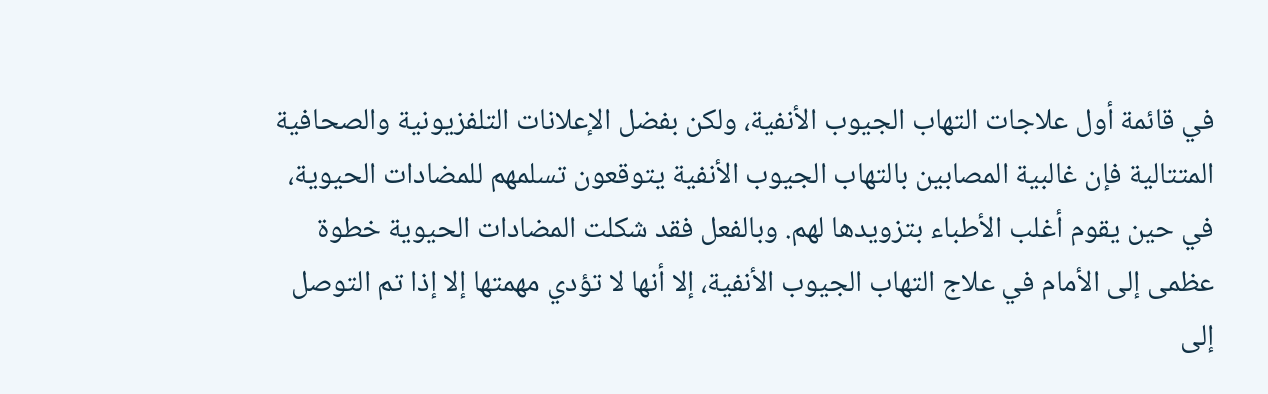في قائمة أول علاجات التهاب الجيوب الأنفية، ولكن بفضل الإعلانات التلفزيونية والصحافية المتتالية فإن غالبية المصابين بالتهاب الجيوب الأنفية يتوقعون تسلمهم للمضادات الحيوية، في حين يقوم أغلب الأطباء بتزويدها لهم. وبالفعل فقد شكلت المضادات الحيوية خطوة عظمى إلى الأمام في علاج التهاب الجيوب الأنفية، إلا أنها لا تؤدي مهمتها إلا إذا تم التوصل إلى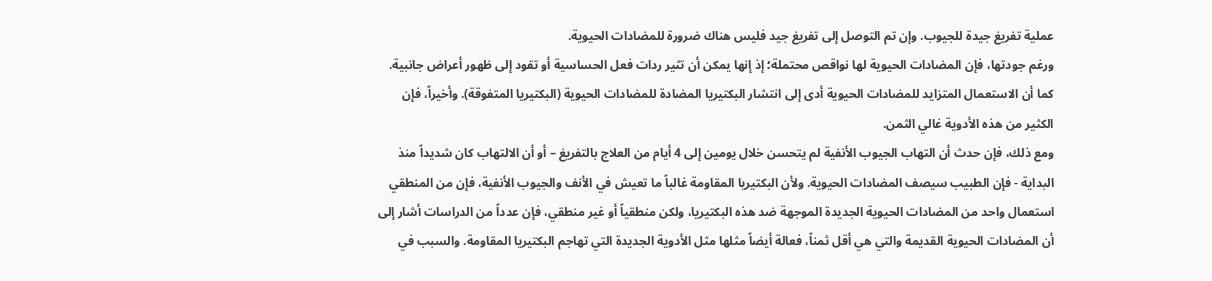عملية تفريغ جيدة للجيوب. وإن تم التوصل إلى تفريغ جيد فليس هناك ضرورة للمضادات الحيوية.
ورغم جودتها، فإن المضادات الحيوية لها نواقص محتملة؛ إذ إنها يمكن أن تثير ردات فعل الحساسية أو تقود إلى ظهور أعراض جانبية. كما أن الاستعمال المتزايد للمضادات الحيوية أدى إلى انتشار البكتيريا المضادة للمضادات الحيوية (البكتيريا المتفوقة). وأخيراً، فإن الكثير من هذه الأدوية غالي الثمن.
ومع ذلك، فإن حدث أن التهاب الجيوب الأنفية لم يتحسن خلال يومين إلى 4 أيام من العلاج بالتفريغ – أو أن الالتهاب كان شديداً منذ البداية - فإن الطبيب سيصف المضادات الحيوية. ولأن البكتيريا المقاومة غالباً ما تعيش في الأنف والجيوب الأنفية، فإن من المنطقي استعمال واحد من المضادات الحيوية الجديدة الموجهة ضد هذه البكتيريا، ولكن منطقياً أو غير منطقي، فإن عدداً من الدراسات أشار إلى أن المضادات الحيوية القديمة والتي هي أقل ثمناً، فعالة أيضاً مثلها مثل الأدوية الجديدة التي تهاجم البكتيريا المقاومة. والسبب في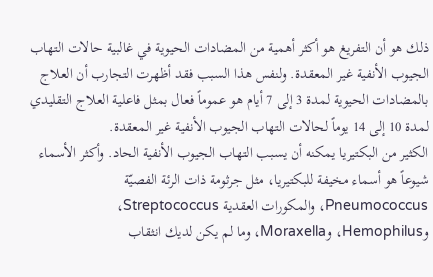ذلك هو أن التفريغ هو أكثر أهمية من المضادات الحيوية في غالبية حالات التهاب الجيوب الأنفية غير المعقدة. ولنفس هذا السبب فقد أظهرت التجارب أن العلاج بالمضادات الحيوية لمدة 3 إلى 7 أيام هو عموماً فعال بمثل فاعلية العلاج التقليدي لمدة 10 إلى 14 يوماً لحالات التهاب الجيوب الأنفية غير المعقدة.
الكثير من البكتيريا يمكنه أن يسبب التهاب الجيوب الأنفية الحاد. وأكثر الأسماء شيوعاً هو أسماء مخيفة للبكتيريا، مثل جرثومة ذات الرئة الفصيّة Pneumococcus، والمكورات العقدية Streptococcus، وHemophilus، وMoraxella، وما لم يكن لديك انثقاب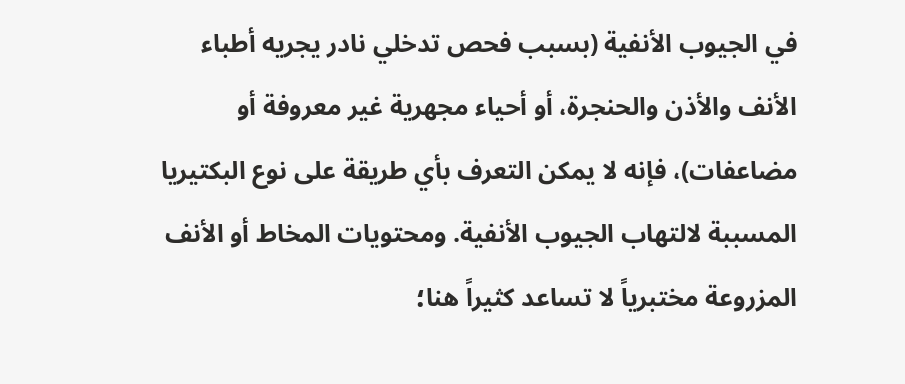في الجيوب الأنفية (بسبب فحص تدخلي نادر يجريه أطباء الأنف والأذن والحنجرة، أو أحياء مجهرية غير معروفة أو مضاعفات)، فإنه لا يمكن التعرف بأي طريقة على نوع البكتيريا المسببة لالتهاب الجيوب الأنفية. ومحتويات المخاط أو الأنف المزروعة مختبرياً لا تساعد كثيراً هنا؛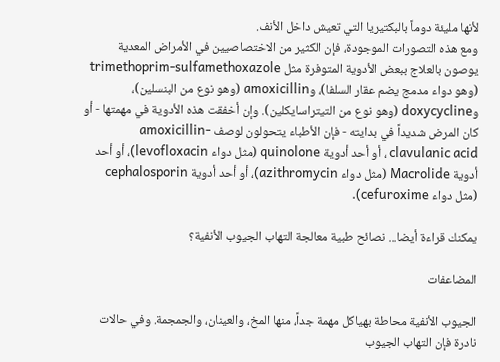لأنها مليئة دوماً بالبكتيريا التي تعيش داخل الأنف.
ومع هذه التصورات الموجودة، فإن الكثير من الاختصاصيين في الأمراض المعدية يوصون بالعلاج ببعض الأدوية المتوفرة مثل trimethoprim-sulfamethoxazole (وهو دواء مدمج يضم عقار السلفا)، وamoxicillin (وهو نوع من البنسلين)، وdoxycycline (وهو نوع من التيتراسايكلين). وإن أخفقت هذه الأدوية في مهمتها - أو كان المرض شديداً في بدايته - فإن الأطباء يتحولون لوصف amoxicillin-clavulanic acid ، أو أحد أدوية quinolone (مثل دواء levofloxacin)، أو أحد أدوية Macrolide (مثل دواء azithromycin)، أو أحد أدوية cephalosporin (مثل دواء cefuroxime).

يمكنك قراءة أيضا... نصائح طبية معالجة التهاب الجيوب الأنفية؟

المضاعفات

الجيوب الأنفية محاطة بهياكل مهمة جداً، منها المخ، والعينان، والجمجمة. وفي حالات نادرة فإن التهاب الجيوب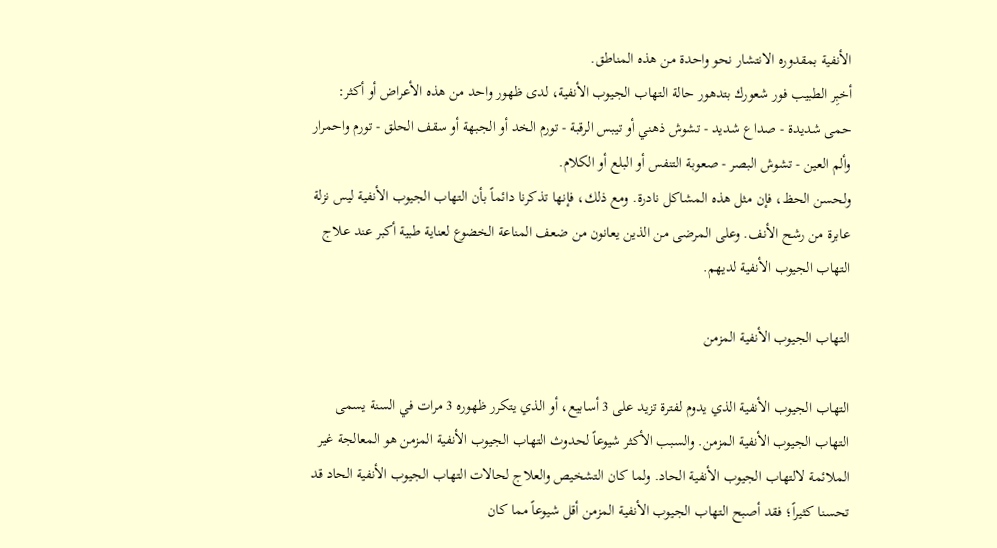الأنفية بمقدوره الانتشار نحو واحدة من هذه المناطق.
أخبِر الطبيب فور شعورك بتدهور حالة التهاب الجيوب الأنفية، لدى ظهور واحد من هذه الأعراض أو أكثر:
حمى شديدة - صداع شديد - تشوش ذهني أو تيبس الرقبة - تورم الخد أو الجبهة أو سقف الحلق - تورم واحمرار وألم العين - تشوش البصر - صعوبة التنفس أو البلع أو الكلام.
ولحسن الحظ، فإن مثل هذه المشاكل نادرة. ومع ذلك، فإنها تذكرنا دائماً بأن التهاب الجيوب الأنفية ليس نزلة عابرة من رشح الأنف. وعلى المرضى من الذين يعانون من ضعف المناعة الخضوع لعناية طبية أكبر عند علاج التهاب الجيوب الأنفية لديهم.

التهاب الجيوب الأنفية المزمن

التهاب الجيوب الأنفية الذي يدوم لفترة تزيد على 3 أسابيع، أو الذي يتكرر ظهوره 3 مرات في السنة يسمى التهاب الجيوب الأنفية المزمن. والسبب الأكثر شيوعاً لحدوث التهاب الجيوب الأنفية المزمن هو المعالجة غير الملائمة لالتهاب الجيوب الأنفية الحاد. ولما كان التشخيص والعلاج لحالات التهاب الجيوب الأنفية الحاد قد تحسنا كثيراً؛ فقد أصبح التهاب الجيوب الأنفية المزمن أقل شيوعاً مما كان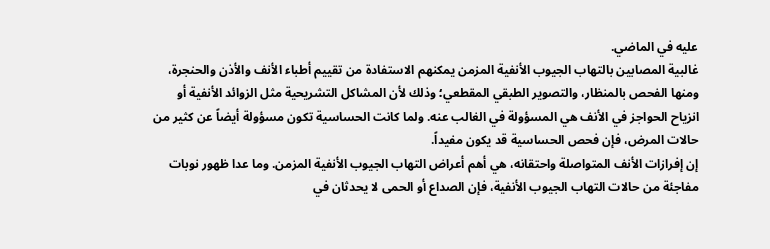عليه في الماضي.
غالبية المصابين بالتهاب الجيوب الأنفية المزمن يمكنهم الاستفادة من تقييم أطباء الأنف والأذن والحنجرة، ومنها الفحص بالمنظار، والتصوير الطبقي المقطعي؛ وذلك لأن المشاكل التشريحية مثل الزوائد الأنفية أو انزياح الحواجز في الأنف هي المسؤولة في الغالب عنه. ولما كانت الحساسية تكون مسؤولة أيضاً عن كثير من حالات المرض، فإن فحص الحساسية قد يكون مفيداً.
إن إفرازات الأنف المتواصلة واحتقانه، هي أهم أعراض التهاب الجيوب الأنفية المزمن. وما عدا ظهور نوبات مفاجئة من حالات التهاب الجيوب الأنفية، فإن الصداع أو الحمى لا يحدثان في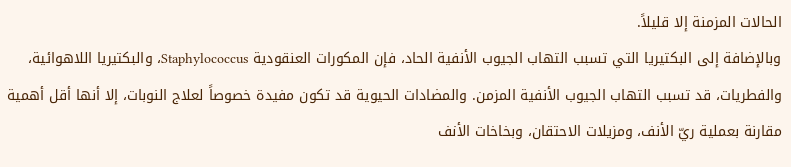الحالات المزمنة إلا قليلاً.
وبالإضافة إلى البكتيريا التي تسبب التهاب الجيوب الأنفية الحاد، فإن المكورات العنقودية Staphylococcus، والبكتيريا اللاهوائية، والفطريات، قد تسبب التهاب الجيوب الأنفية المزمن. والمضادات الحيوية قد تكون مفيدة خصوصاً لعلاج النوبات، إلا أنها أقل أهمية مقارنة بعملية ريّ الأنف، ومزيلات الاحتقان، وبخاخات الأنف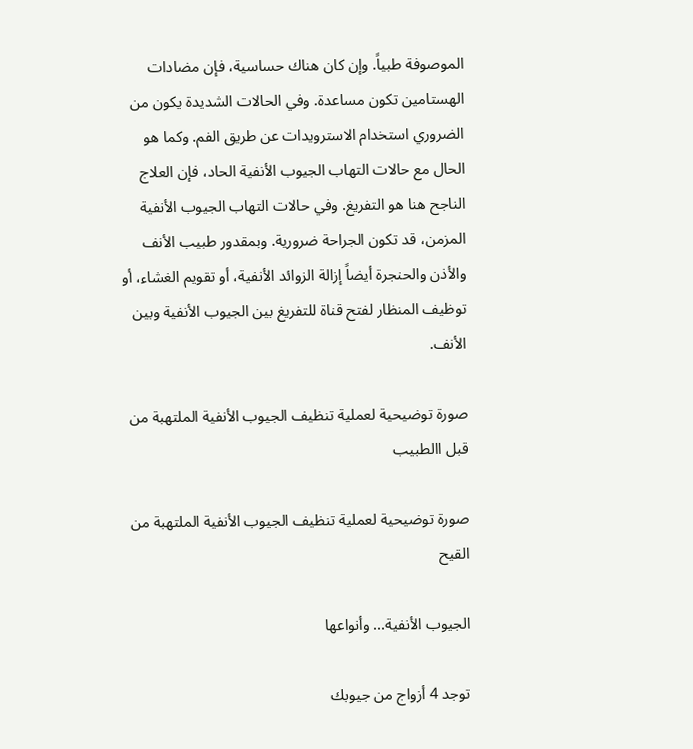الموصوفة طبياً. وإن كان هناك حساسية، فإن مضادات الهستامين تكون مساعدة. وفي الحالات الشديدة يكون من الضروري استخدام الاسترويدات عن طريق الفم. وكما هو الحال مع حالات التهاب الجيوب الأنفية الحاد، فإن العلاج الناجح هنا هو التفريغ. وفي حالات التهاب الجيوب الأنفية المزمن، قد تكون الجراحة ضرورية. وبمقدور طبيب الأنف والأذن والحنجرة أيضاً إزالة الزوائد الأنفية، أو تقويم الغشاء، أو توظيف المنظار لفتح قناة للتفريغ بين الجيوب الأنفية وبين الأنف.

صورة توضيحية لعملية تنظيف الجيوب الأنفية الملتهبة من قبل االطبيب

صورة توضيحية لعملية تنظيف الجيوب الأنفية الملتهبة من القيح

الجيوب الأنفية... وأنواعها

توجد 4 أزواج من جيوبك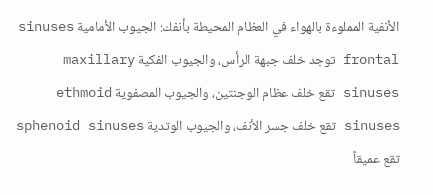الأنفية المملوءة بالهواء في العظام المحيطة بأنفك: الجيوب الأمامية sinuses frontal توجد خلف جبهة الرأس، والجيوب الفكية maxillary sinuses تقع خلف عظام الوجنتين، والجيوب المصفوية ethmoid sinuses تقع خلف جسر الأنف، والجيوب الوتدية sphenoid sinuses تقع عميقاً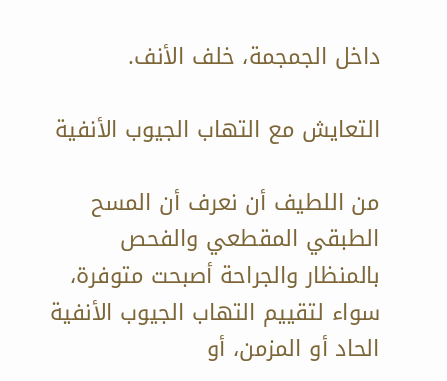داخل الجمجمة، خلف الأنف.

التعايش مع التهاب الجيوب الأنفية

من اللطيف أن نعرف أن المسح الطبقي المقطعي والفحص بالمنظار والجراحة أصبحت متوفرة، سواء لتقييم التهاب الجيوب الأنفية الحاد أو المزمن، أو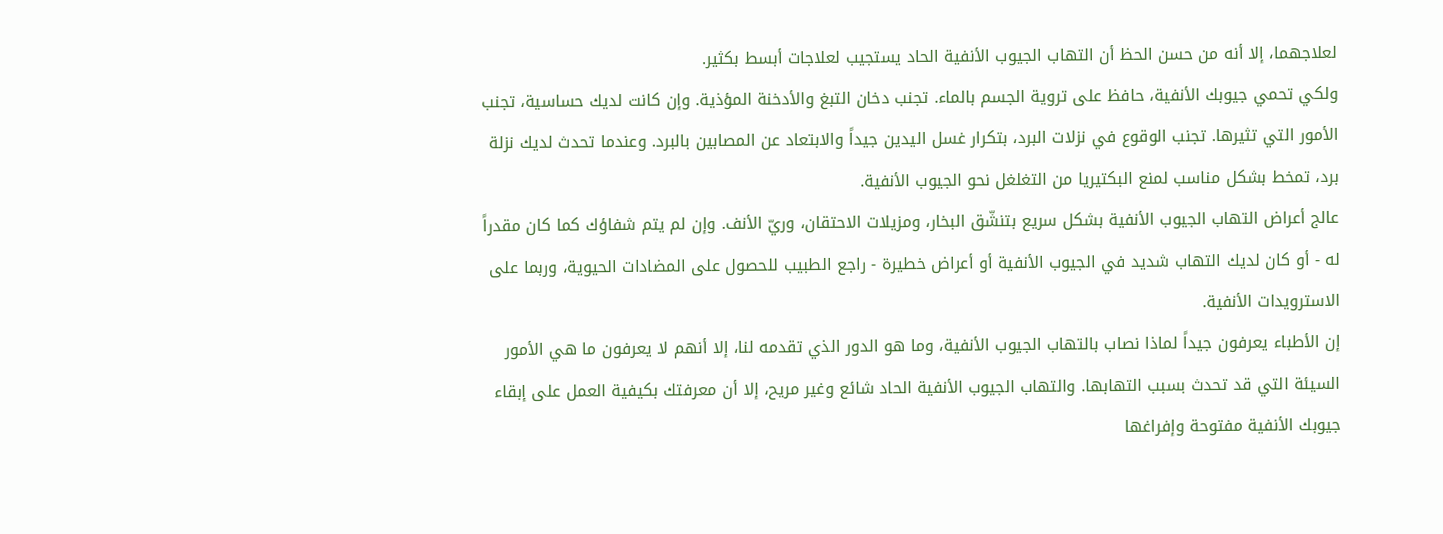لعلاجهما، إلا أنه من حسن الحظ أن التهاب الجيوب الأنفية الحاد يستجيب لعلاجات أبسط بكثير.
ولكي تحمي جيوبك الأنفية، حافظ على تروية الجسم بالماء. تجنب دخان التبغ والأدخنة المؤذية. وإن كانت لديك حساسية، تجنب الأمور التي تثيرها. تجنب الوقوع في نزلات البرد، بتكرار غسل اليدين جيداً والابتعاد عن المصابين بالبرد. وعندما تحدث لديك نزلة برد، تمخط بشكل مناسب لمنع البكتيريا من التغلغل نحو الجيوب الأنفية.
عالج أعراض التهاب الجيوب الأنفية بشكل سريع بتنشّق البخار، ومزيلات الاحتقان، وريّ الأنف. وإن لم يتم شفاؤك كما كان مقدراً له - أو كان لديك التهاب شديد في الجيوب الأنفية أو أعراض خطيرة - راجع الطبيب للحصول على المضادات الحيوية، وربما على الاسترويدات الأنفية.
إن الأطباء يعرفون جيداً لماذا نصاب بالتهاب الجيوب الأنفية، وما هو الدور الذي تقدمه لنا، إلا أنهم لا يعرفون ما هي الأمور السيئة التي قد تحدث بسبب التهابها. والتهاب الجيوب الأنفية الحاد شائع وغير مريح، إلا أن معرفتك بكيفية العمل على إبقاء جيوبك الأنفية مفتوحة وإفراغها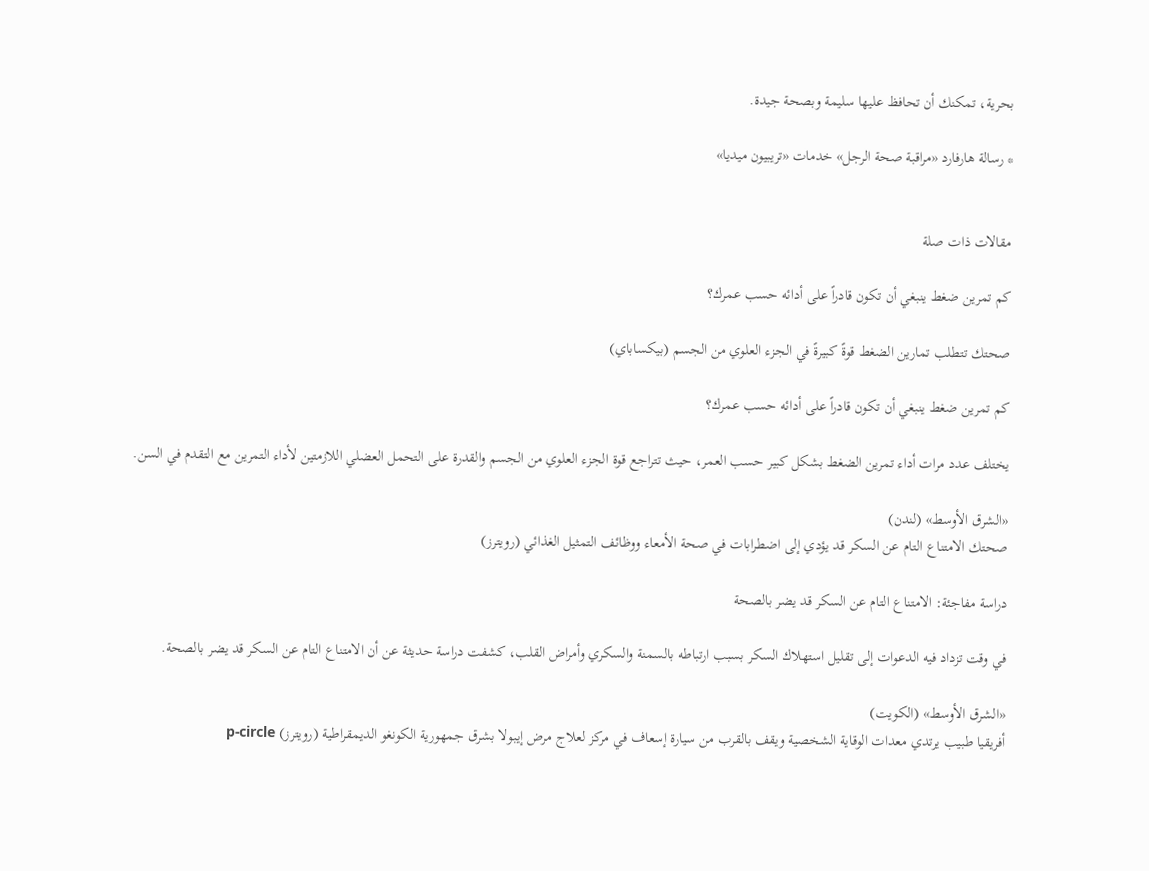بحرية، تمكنك أن تحافظ عليها سليمة وبصحة جيدة.

* رسالة هارفارد «مراقبة صحة الرجل» خدمات «تريبيون ميديا»


مقالات ذات صلة

كم تمرين ضغط ينبغي أن تكون قادراً على أدائه حسب عمرك؟

صحتك تتطلب تمارين الضغط قوةً كبيرةً في الجزء العلوي من الجسم (بيكساباي)

كم تمرين ضغط ينبغي أن تكون قادراً على أدائه حسب عمرك؟

يختلف عدد مرات أداء تمرين الضغط بشكل كبير حسب العمر، حيث تتراجع قوة الجزء العلوي من الجسم والقدرة على التحمل العضلي اللازمتين لأداء التمرين مع التقدم في السن.

«الشرق الأوسط» (لندن)
صحتك الامتناع التام عن السكر قد يؤدي إلى اضطرابات في صحة الأمعاء ووظائف التمثيل الغذائي (رويترز)

دراسة مفاجئة: الامتناع التام عن السكر قد يضر بالصحة

في وقت تزداد فيه الدعوات إلى تقليل استهلاك السكر بسبب ارتباطه بالسمنة والسكري وأمراض القلب، كشفت دراسة حديثة عن أن الامتناع التام عن السكر قد يضر بالصحة.

«الشرق الأوسط» (الكويت)
أفريقيا طبيب يرتدي معدات الوقاية الشخصية ويقف بالقرب من سيارة إسعاف في مركز لعلاج مرض إيبولا بشرق جمهورية الكونغو الديمقراطية (رويترز) p-circle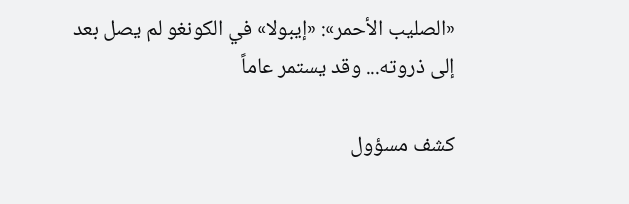«الصليب الأحمر»: «إيبولا» في الكونغو لم يصل بعد إلى ذروته... وقد يستمر عاماً

كشف مسؤول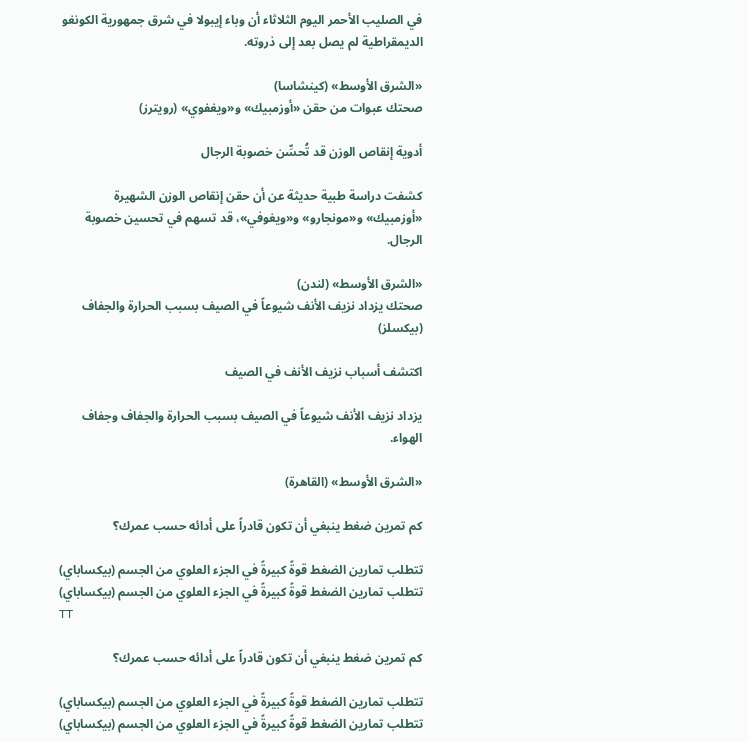في الصليب الأحمر اليوم الثلاثاء أن وباء إيبولا في شرق جمهورية الكونغو الديمقراطية لم يصل بعد إلى ذروته.

«الشرق الأوسط» (كينشاسا)
صحتك عبوات من حقن «أوزمبيك» و«ويغفوي» (رويترز)

أدوية إنقاص الوزن قد تُحسِّن خصوبة الرجال

كشفت دراسة طبية حديثة عن أن حقن إنقاص الوزن الشهيرة «أوزمبيك» و«مونجارو» و«ويغوفي»، قد تسهم في تحسين خصوبة الرجال.

«الشرق الأوسط» (لندن)
صحتك يزداد نزيف الأنف شيوعاً في الصيف بسبب الحرارة والجفاف (بيكسلز)

اكتشف أسباب نزيف الأنف في الصيف

يزداد نزيف الأنف شيوعاً في الصيف بسبب الحرارة والجفاف وجفاف الهواء.

«الشرق الأوسط» (القاهرة)

كم تمرين ضغط ينبغي أن تكون قادراً على أدائه حسب عمرك؟

تتطلب تمارين الضغط قوةً كبيرةً في الجزء العلوي من الجسم (بيكساباي)
تتطلب تمارين الضغط قوةً كبيرةً في الجزء العلوي من الجسم (بيكساباي)
TT

كم تمرين ضغط ينبغي أن تكون قادراً على أدائه حسب عمرك؟

تتطلب تمارين الضغط قوةً كبيرةً في الجزء العلوي من الجسم (بيكساباي)
تتطلب تمارين الضغط قوةً كبيرةً في الجزء العلوي من الجسم (بيكساباي)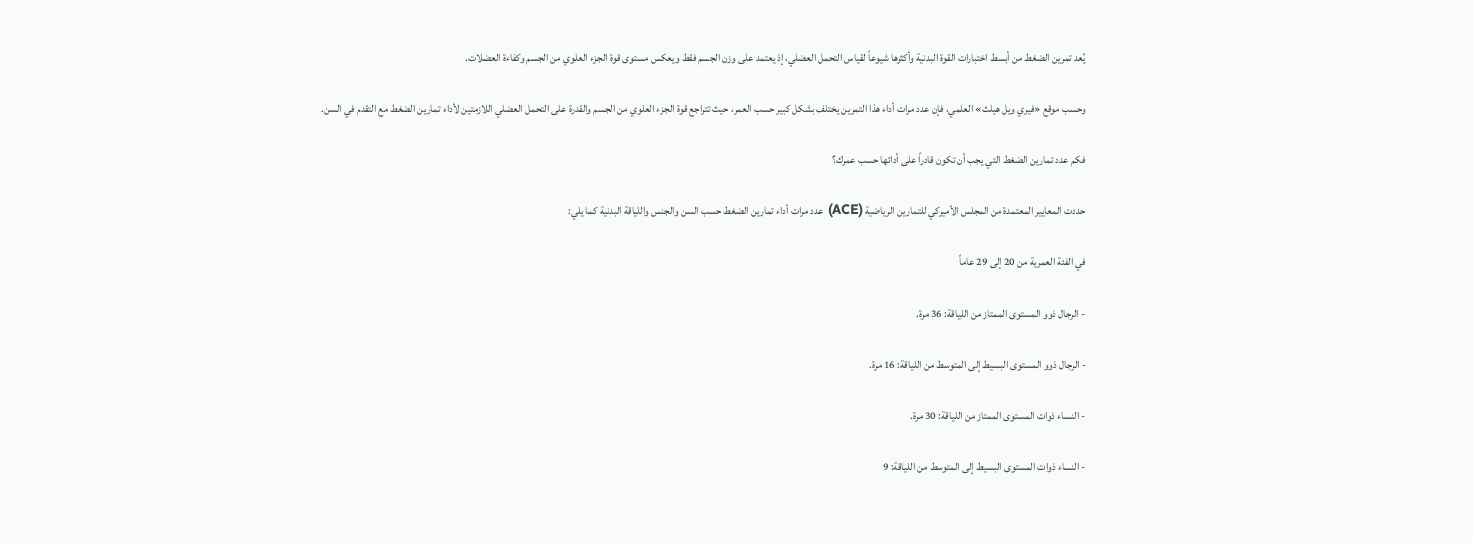يُعد تمرين الضغط من أبسط اختبارات القوة البدنية وأكثرها شيوعاً لقياس التحمل العضلي، إذ يعتمد على وزن الجسم فقط ويعكس مستوى قوة الجزء العلوي من الجسم وكفاءة العضلات.

وحسب موقع «فيري ويل هيلث» العلمي، فإن عدد مرات أداء هذا التمرين يختلف بشكل كبير حسب العمر، حيث تتراجع قوة الجزء العلوي من الجسم والقدرة على التحمل العضلي اللازمتين لأداء تمارين الضغط مع التقدم في السن.

فكم عدد تمارين الضغط التي يجب أن تكون قادراً على أدائها حسب عمرك؟

حددت المعايير المعتمدة من المجلس الأميركي للتمارين الرياضية (ACE) عدد مرات أداء تمارين الضغط حسب السن والجنس واللياقة البدنية كما يلي:

في الفئة العمرية من 20 إلى 29 عاماً

- الرجال ذوو المستوى الممتاز من اللياقة: 36 مرة.

- الرجال ذوو المستوى البسيط إلى المتوسط من اللياقة: 16 مرة.

- النساء ذوات المستوى الممتاز من اللياقة: 30 مرة.

- النساء ذوات المستوى البسيط إلى المتوسط من اللياقة: 9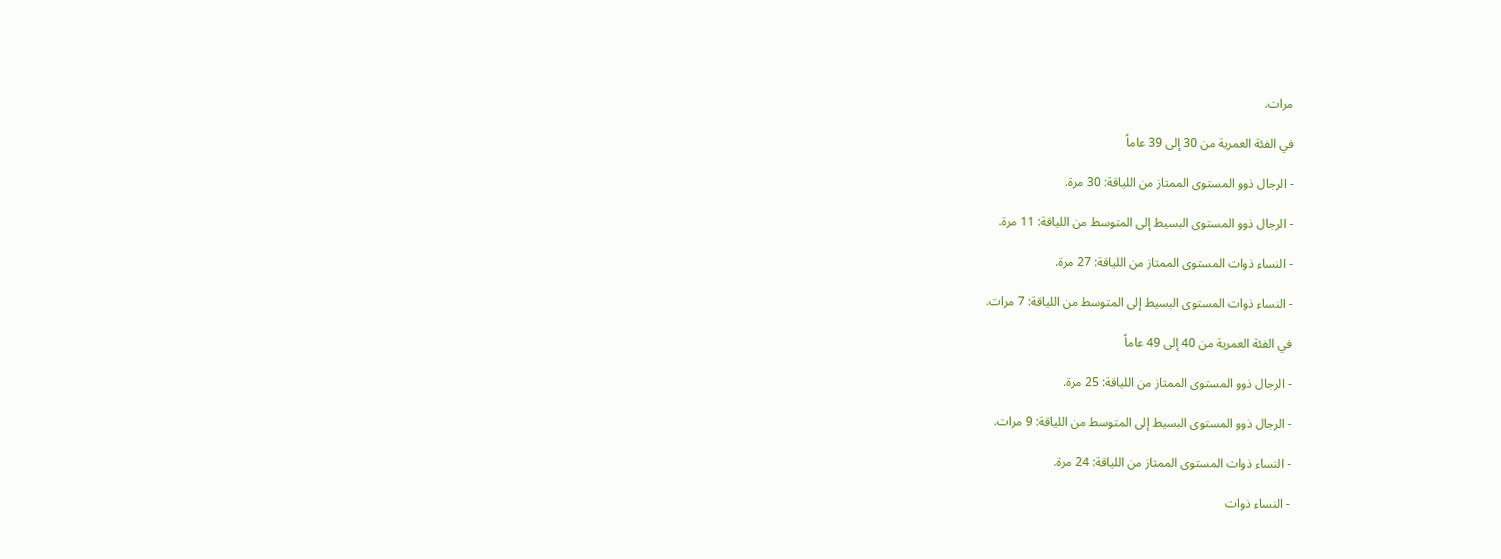مرات.

في الفئة العمرية من 30 إلى 39 عاماً

- الرجال ذوو المستوى الممتاز من اللياقة: 30 مرة.

- الرجال ذوو المستوى البسيط إلى المتوسط من اللياقة: 11 مرة.

- النساء ذوات المستوى الممتاز من اللياقة: 27 مرة.

- النساء ذوات المستوى البسيط إلى المتوسط من اللياقة: 7 مرات.

في الفئة العمرية من 40 إلى 49 عاماً

- الرجال ذوو المستوى الممتاز من اللياقة: 25 مرة.

- الرجال ذوو المستوى البسيط إلى المتوسط من اللياقة: 9 مرات.

- النساء ذوات المستوى الممتاز من اللياقة: 24 مرة.

- النساء ذوات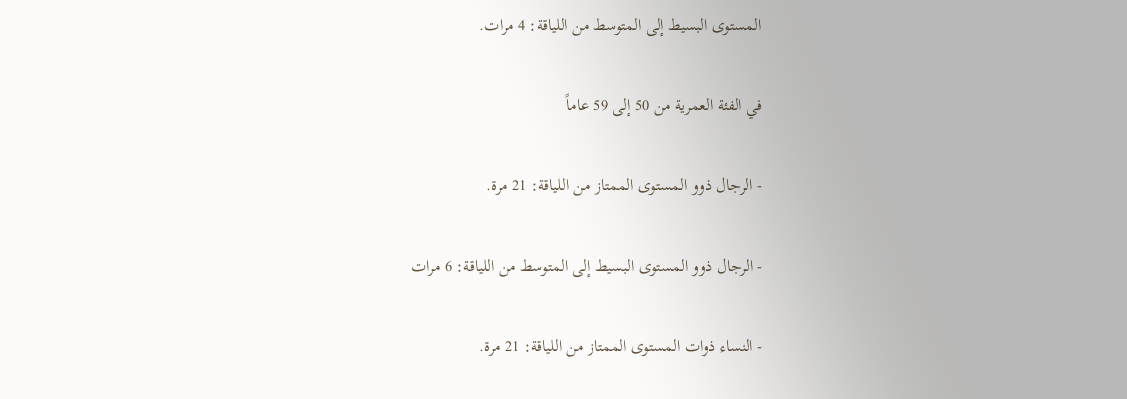المستوى البسيط إلى المتوسط من اللياقة: 4 مرات.

في الفئة العمرية من 50 إلى 59 عاماً

- الرجال ذوو المستوى الممتاز من اللياقة: 21 مرة.

- الرجال ذوو المستوى البسيط إلى المتوسط من اللياقة: 6 مرات

- النساء ذوات المستوى الممتاز من اللياقة: 21 مرة.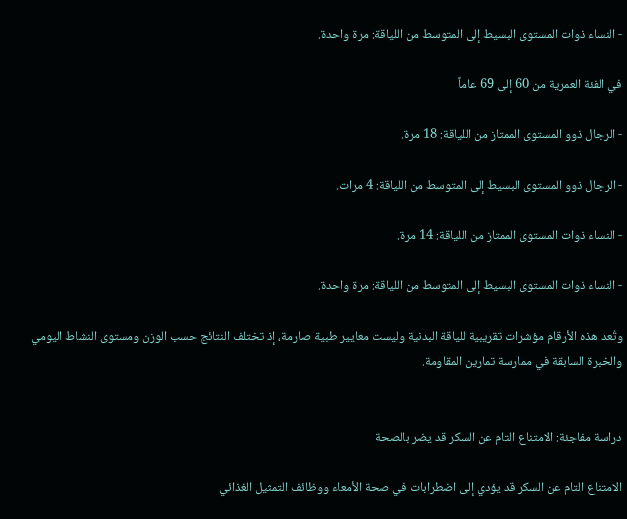- النساء ذوات المستوى البسيط إلى المتوسط من اللياقة: مرة واحدة.

في الفئة العمرية من 60 إلى 69 عاماً

- الرجال ذوو المستوى الممتاز من اللياقة: 18 مرة.

- الرجال ذوو المستوى البسيط إلى المتوسط من اللياقة: 4 مرات.

- النساء ذوات المستوى الممتاز من اللياقة: 14 مرة.

- النساء ذوات المستوى البسيط إلى المتوسط من اللياقة: مرة واحدة.

وتُعد هذه الأرقام مؤشرات تقريبية للياقة البدنية وليست معايير طبية صارمة، إذ تختلف النتائج حسب الوزن ومستوى النشاط اليومي والخبرة السابقة في ممارسة تمارين المقاومة.


دراسة مفاجئة: الامتناع التام عن السكر قد يضر بالصحة

الامتناع التام عن السكر قد يؤدي إلى اضطرابات في صحة الأمعاء ووظائف التمثيل الغذائي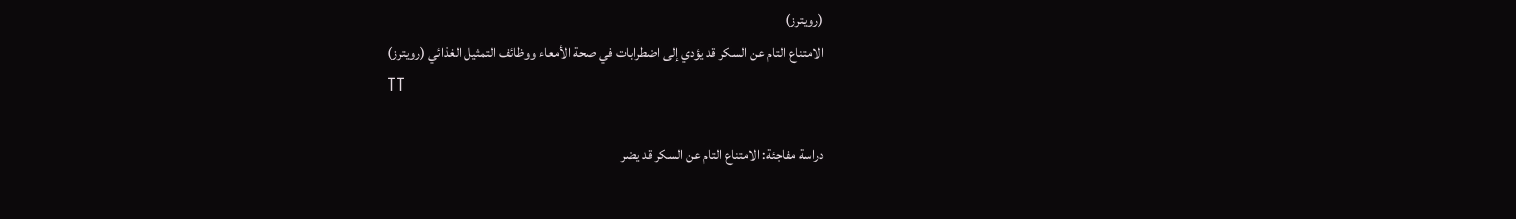(رويترز)
الامتناع التام عن السكر قد يؤدي إلى اضطرابات في صحة الأمعاء ووظائف التمثيل الغذائي (رويترز)
TT

دراسة مفاجئة: الامتناع التام عن السكر قد يضر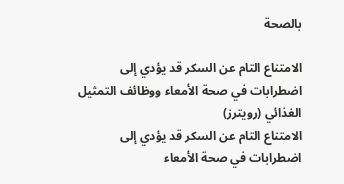بالصحة

الامتناع التام عن السكر قد يؤدي إلى اضطرابات في صحة الأمعاء ووظائف التمثيل الغذائي (رويترز)
الامتناع التام عن السكر قد يؤدي إلى اضطرابات في صحة الأمعاء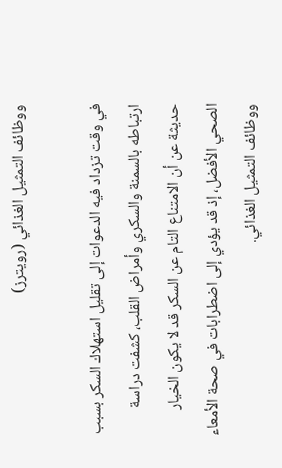ووظائف التمثيل الغذائي (رويترز)

في وقت تزداد فيه الدعوات إلى تقليل استهلاك السكر بسبب ارتباطه بالسمنة والسكري وأمراض القلب، كشفت دراسة حديثة عن أن الامتناع التام عن السكر قد لا يكون الخيار الصحي الأفضل، إذ قد يؤدي إلى اضطرابات في صحة الأمعاء ووظائف التمثيل الغذائي.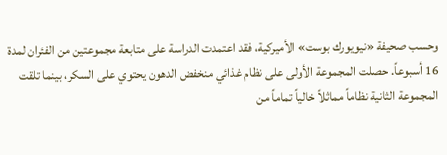وحسب صحيفة «نيويورك بوست» الأميركية، فقد اعتمدت الدراسة على متابعة مجموعتين من الفئران لمدة 16 أسبوعاً. حصلت المجموعة الأولى على نظام غذائي منخفض الدهون يحتوي على السكر، بينما تلقت المجموعة الثانية نظاماً مماثلاً خالياً تماماً من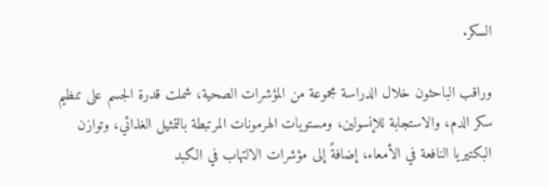السكر.

وراقب الباحثون خلال الدراسة مجموعة من المؤشرات الصحية، شملت قدرة الجسم على تنظيم سكر الدم، والاستجابة للإنسولين، ومستويات الهرمونات المرتبطة بالتمثيل الغذائي، وتوازن البكتيريا النافعة في الأمعاء، إضافةً إلى مؤشرات الالتهاب في الكبد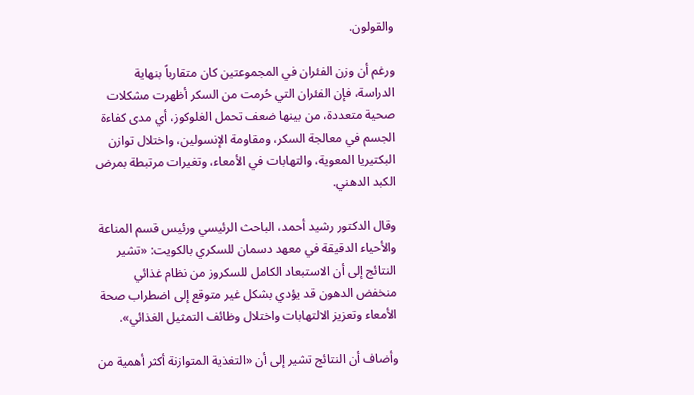والقولون.

ورغم أن وزن الفئران في المجموعتين كان متقارباً بنهاية الدراسة، فإن الفئران التي حُرمت من السكر أظهرت مشكلات صحية متعددة، من بينها ضعف تحمل الغلوكوز، أي مدى كفاءة الجسم في معالجة السكر، ومقاومة الإنسولين، واختلال توازن البكتيريا المعوية، والتهابات في الأمعاء، وتغيرات مرتبطة بمرض الكبد الدهني.

وقال الدكتور رشيد أحمد، الباحث الرئيسي ورئيس قسم المناعة والأحياء الدقيقة في معهد دسمان للسكري بالكويت: «تشير النتائج إلى أن الاستبعاد الكامل للسكروز من نظام غذائي منخفض الدهون قد يؤدي بشكل غير متوقع إلى اضطراب صحة الأمعاء وتعزيز الالتهابات واختلال وظائف التمثيل الغذائي».

وأضاف أن النتائج تشير إلى أن «التغذية المتوازنة أكثر أهمية من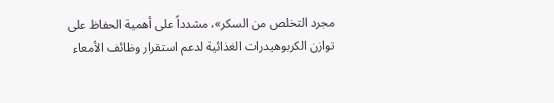مجرد التخلص من السكر»، مشدداً على أهمية الحفاظ على توازن الكربوهيدرات الغذائية لدعم استقرار وظائف الأمعاء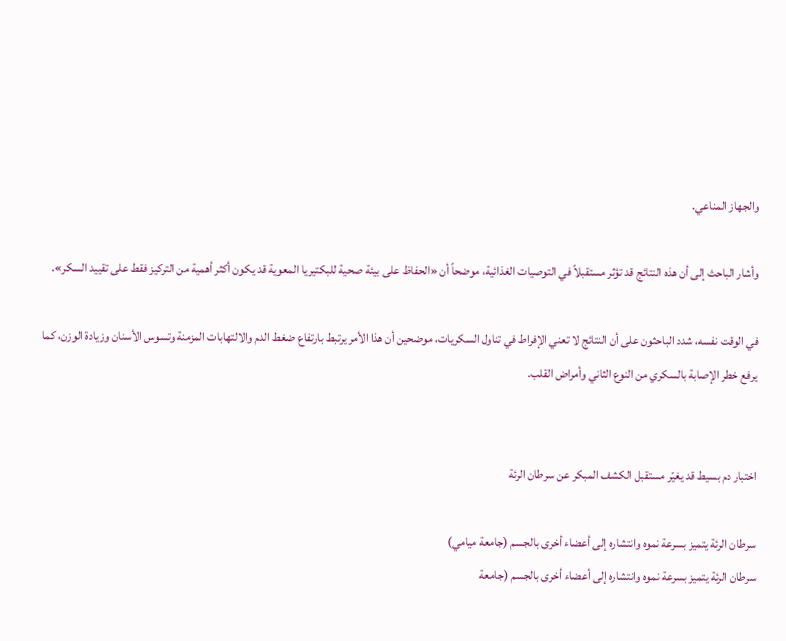والجهاز المناعي.

وأشار الباحث إلى أن هذه النتائج قد تؤثر مستقبلاً في التوصيات الغذائية، موضحاً أن «الحفاظ على بيئة صحية للبكتيريا المعوية قد يكون أكثر أهمية من التركيز فقط على تقييد السكر».

في الوقت نفسه، شدد الباحثون على أن النتائج لا تعني الإفراط في تناول السكريات، موضحين أن هذا الأمر يرتبط بارتفاع ضغط الدم والالتهابات المزمنة وتسوس الأسنان وزيادة الوزن، كما يرفع خطر الإصابة بالسكري من النوع الثاني وأمراض القلب.


اختبار دم بسيط قد يغيّر مستقبل الكشف المبكر عن سرطان الرئة

سرطان الرئة يتميز بسرعة نموه وانتشاره إلى أعضاء أخرى بالجسم (جامعة ميامي)
سرطان الرئة يتميز بسرعة نموه وانتشاره إلى أعضاء أخرى بالجسم (جامعة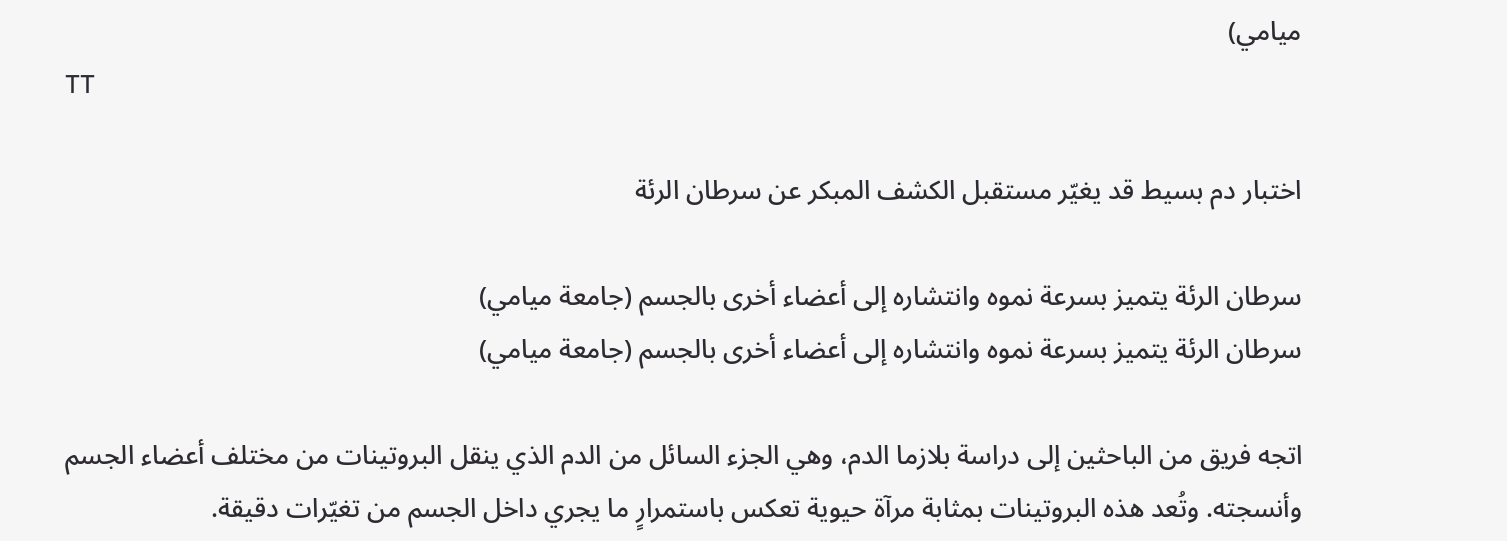ميامي)
TT

اختبار دم بسيط قد يغيّر مستقبل الكشف المبكر عن سرطان الرئة

سرطان الرئة يتميز بسرعة نموه وانتشاره إلى أعضاء أخرى بالجسم (جامعة ميامي)
سرطان الرئة يتميز بسرعة نموه وانتشاره إلى أعضاء أخرى بالجسم (جامعة ميامي)

اتجه فريق من الباحثين إلى دراسة بلازما الدم، وهي الجزء السائل من الدم الذي ينقل البروتينات من مختلف أعضاء الجسم وأنسجته. وتُعد هذه البروتينات بمثابة مرآة حيوية تعكس باستمرارٍ ما يجري داخل الجسم من تغيّرات دقيقة.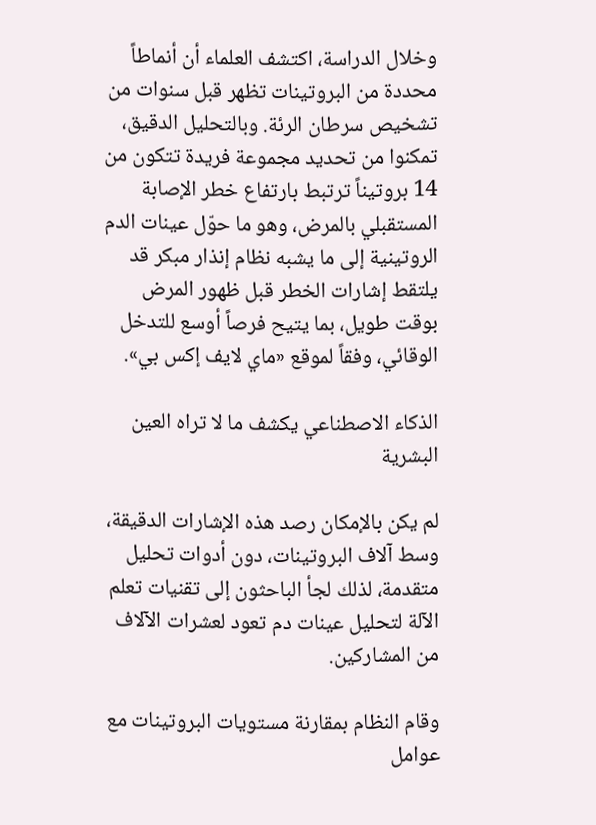وخلال الدراسة، اكتشف العلماء أن أنماطاً محددة من البروتينات تظهر قبل سنوات من تشخيص سرطان الرئة. وبالتحليل الدقيق، تمكنوا من تحديد مجموعة فريدة تتكون من 14 بروتيناً ترتبط بارتفاع خطر الإصابة المستقبلي بالمرض، وهو ما حوّل عينات الدم الروتينية إلى ما يشبه نظام إنذار مبكر قد يلتقط إشارات الخطر قبل ظهور المرض بوقت طويل، بما يتيح فرصاً أوسع للتدخل الوقائي، وفقاً لموقع «ماي لايف إكس بي».

الذكاء الاصطناعي يكشف ما لا تراه العين البشرية

لم يكن بالإمكان رصد هذه الإشارات الدقيقة، وسط آلاف البروتينات، دون أدوات تحليل متقدمة، لذلك لجأ الباحثون إلى تقنيات تعلم الآلة لتحليل عينات دم تعود لعشرات الآلاف من المشاركين.

وقام النظام بمقارنة مستويات البروتينات مع عوامل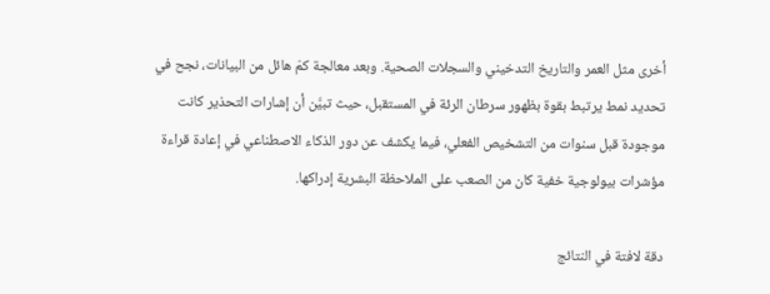أخرى مثل العمر والتاريخ التدخيني والسجلات الصحية. وبعد معالجة كمّ هائل من البيانات، نجح في تحديد نمط يرتبط بقوة بظهور سرطان الرئة في المستقبل، حيث تبيَّن أن إشارات التحذير كانت موجودة قبل سنوات من التشخيص الفعلي، فيما يكشف عن دور الذكاء الاصطناعي في إعادة قراءة مؤشرات بيولوجية خفية كان من الصعب على الملاحظة البشرية إدراكها.

دقة لافتة في النتائج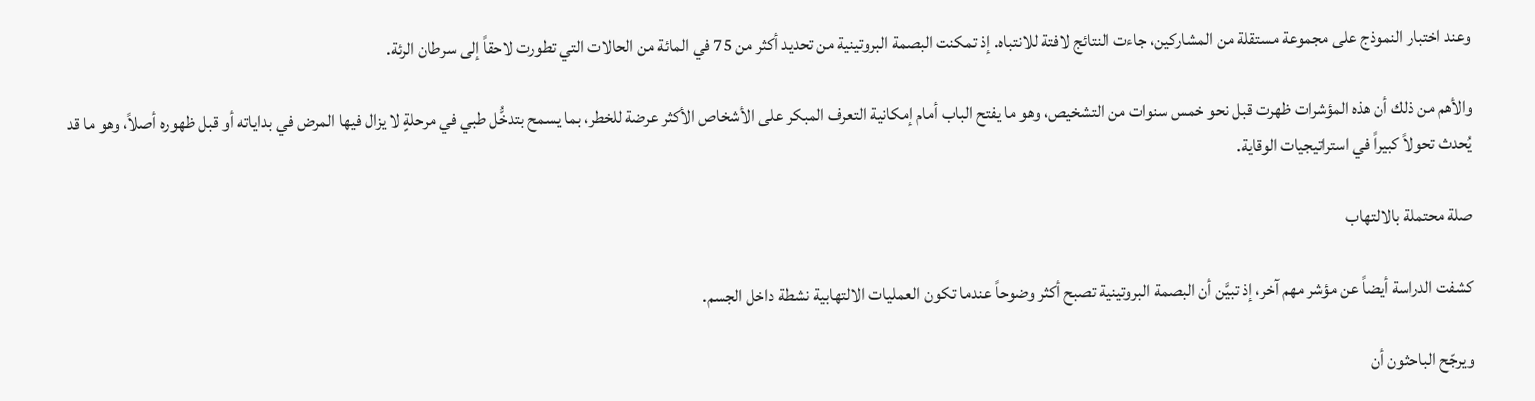وعند اختبار النموذج على مجموعة مستقلة من المشاركين، جاءت النتائج لافتة للانتباه. إذ تمكنت البصمة البروتينية من تحديد أكثر من 75 في المائة من الحالات التي تطورت لاحقاً إلى سرطان الرئة.

والأهم من ذلك أن هذه المؤشرات ظهرت قبل نحو خمس سنوات من التشخيص، وهو ما يفتح الباب أمام إمكانية التعرف المبكر على الأشخاص الأكثر عرضة للخطر، بما يسمح بتدخُّل طبي في مرحلةٍ لا يزال فيها المرض في بداياته أو قبل ظهوره أصلاً، وهو ما قد يُحدث تحولاً كبيراً في استراتيجيات الوقاية.

صلة محتملة بالالتهاب

كشفت الدراسة أيضاً عن مؤشر مهم آخر، إذ تبيَّن أن البصمة البروتينية تصبح أكثر وضوحاً عندما تكون العمليات الالتهابية نشطة داخل الجسم.

ويرجّح الباحثون أن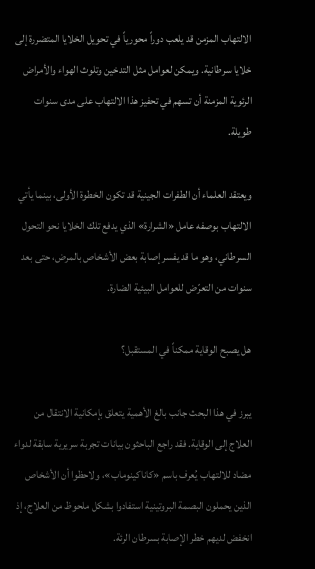الالتهاب المزمن قد يلعب دوراً محورياً في تحويل الخلايا المتضررة إلى خلايا سرطانية. ويمكن لعوامل مثل التدخين وتلوث الهواء والأمراض الرئوية المزمنة أن تسهم في تحفيز هذا الالتهاب على مدى سنوات طويلة.

ويعتقد العلماء أن الطفرات الجينية قد تكون الخطوة الأولى، بينما يأتي الالتهاب بوصفه عامل «الشرارة» الذي يدفع تلك الخلايا نحو التحول السرطاني، وهو ما قد يفسر إصابة بعض الأشخاص بالمرض، حتى بعد سنوات من التعرّض للعوامل البيئية الضارة.

هل يصبح الوقاية ممكناً في المستقبل؟

يبرز في هذا البحث جانب بالغ الأهمية يتعلق بإمكانية الانتقال من العلاج إلى الوقاية. فقد راجع الباحثون بيانات تجربة سريرية سابقة لدواء مضاد للالتهاب يُعرف باسم «كاناكينوماب»، ولاحظوا أن الأشخاص الذين يحملون البصمة البروتينية استفادوا بشكل ملحوظ من العلاج، إذ انخفض لديهم خطر الإصابة بسرطان الرئة.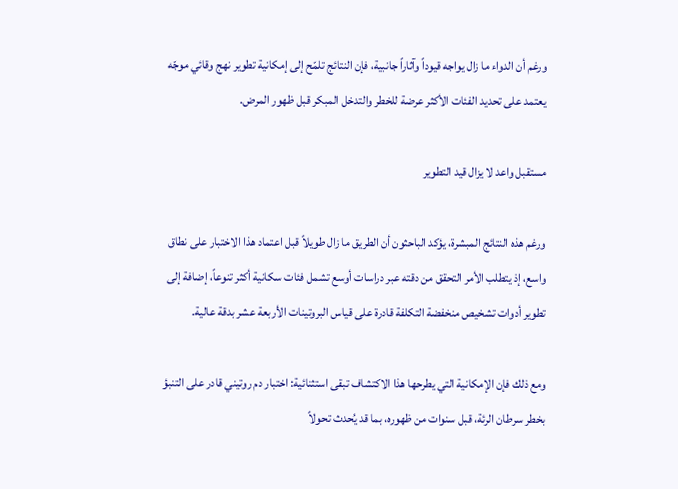ورغم أن الدواء ما زال يواجه قيوداً وآثاراً جانبية، فإن النتائج تلمّح إلى إمكانية تطوير نهج وقائي موجّه يعتمد على تحديد الفئات الأكثر عرضة للخطر والتدخل المبكر قبل ظهور المرض.

مستقبل واعد لا يزال قيد التطوير

ورغم هذه النتائج المبشرة، يؤكد الباحثون أن الطريق ما زال طويلاً قبل اعتماد هذا الاختبار على نطاق واسع، إذ يتطلب الأمر التحقق من دقته عبر دراسات أوسع تشمل فئات سكانية أكثر تنوعاً، إضافة إلى تطوير أدوات تشخيص منخفضة التكلفة قادرة على قياس البروتينات الأربعة عشر بدقة عالية.

ومع ذلك فإن الإمكانية التي يطرحها هذا الاكتشاف تبقى استثنائية: اختبار دم روتيني قادر على التنبؤ بخطر سرطان الرئة، قبل سنوات من ظهوره، بما قد يُحدث تحولاً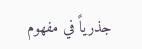جذرياً في مفهوم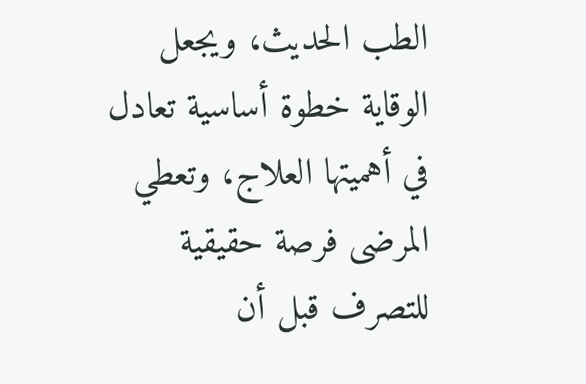الطب الحديث، ويجعل الوقاية خطوة أساسية تعادل في أهميتها العلاج، وتعطي المرضى فرصة حقيقية للتصرف قبل أن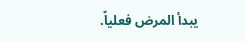يبدأ المرض فعلياً.